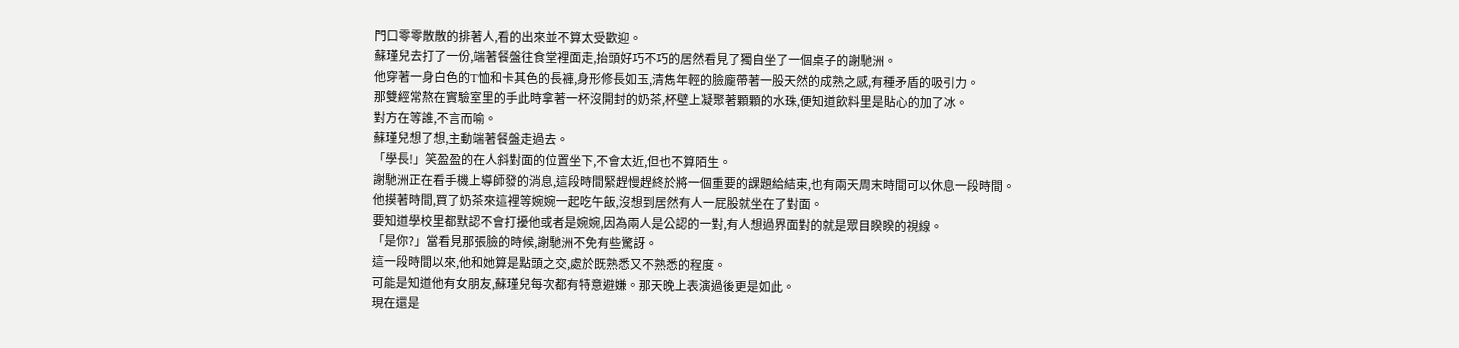門口零零散散的排著人,看的出來並不算太受歡迎。
蘇瑾兒去打了一份,端著餐盤往食堂裡面走,抬頭好巧不巧的居然看見了獨自坐了一個桌子的謝馳洲。
他穿著一身白色的T恤和卡其色的長褲,身形修長如玉,清雋年輕的臉龐帶著一股天然的成熟之感,有種矛盾的吸引力。
那雙經常熬在實驗室里的手此時拿著一杯沒開封的奶茶,杯壁上凝聚著顆顆的水珠,便知道飲料里是貼心的加了冰。
對方在等誰,不言而喻。
蘇瑾兒想了想,主動端著餐盤走過去。
「學長!」笑盈盈的在人斜對面的位置坐下,不會太近,但也不算陌生。
謝馳洲正在看手機上導師發的消息,這段時間緊趕慢趕終於將一個重要的課題給結束,也有兩天周末時間可以休息一段時間。
他摸著時間,買了奶茶來這裡等婉婉一起吃午飯,沒想到居然有人一屁股就坐在了對面。
要知道學校里都默認不會打擾他或者是婉婉,因為兩人是公認的一對,有人想過界面對的就是眾目睽睽的視線。
「是你?」當看見那張臉的時候,謝馳洲不免有些驚訝。
這一段時間以來,他和她算是點頭之交,處於既熟悉又不熟悉的程度。
可能是知道他有女朋友,蘇瑾兒每次都有特意避嫌。那天晚上表演過後更是如此。
現在還是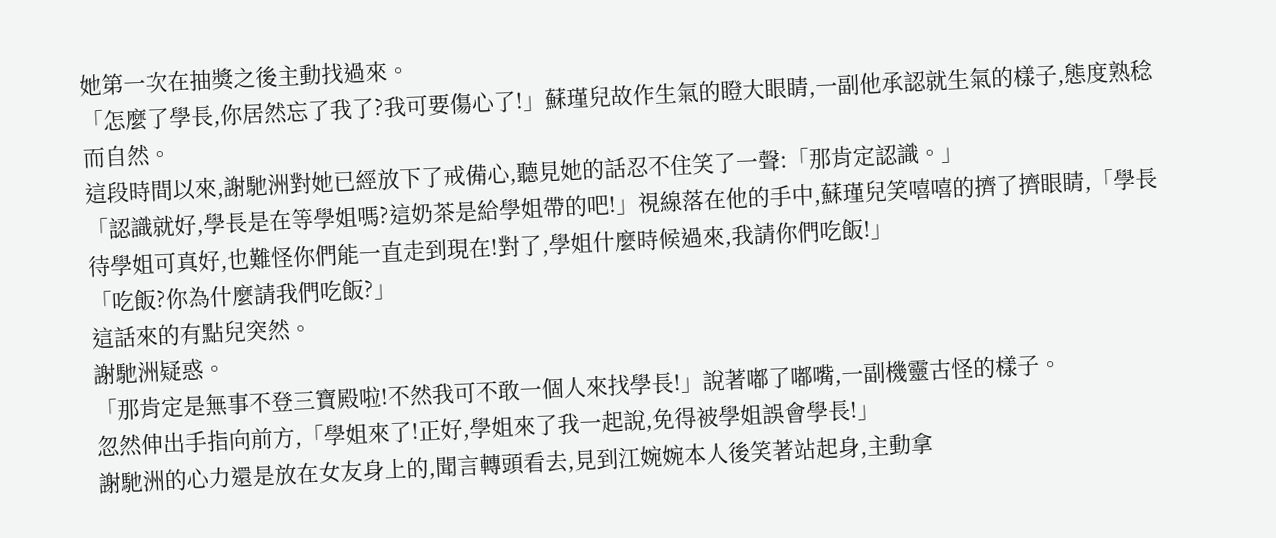她第一次在抽獎之後主動找過來。
「怎麼了學長,你居然忘了我了?我可要傷心了!」蘇瑾兒故作生氣的瞪大眼睛,一副他承認就生氣的樣子,態度熟稔而自然。
這段時間以來,謝馳洲對她已經放下了戒備心,聽見她的話忍不住笑了一聲:「那肯定認識。」
「認識就好,學長是在等學姐嗎?這奶茶是給學姐帶的吧!」視線落在他的手中,蘇瑾兒笑嘻嘻的擠了擠眼睛,「學長待學姐可真好,也難怪你們能一直走到現在!對了,學姐什麼時候過來,我請你們吃飯!」
「吃飯?你為什麼請我們吃飯?」
這話來的有點兒突然。
謝馳洲疑惑。
「那肯定是無事不登三寶殿啦!不然我可不敢一個人來找學長!」說著嘟了嘟嘴,一副機靈古怪的樣子。
忽然伸出手指向前方,「學姐來了!正好,學姐來了我一起說,免得被學姐誤會學長!」
謝馳洲的心力還是放在女友身上的,聞言轉頭看去,見到江婉婉本人後笑著站起身,主動拿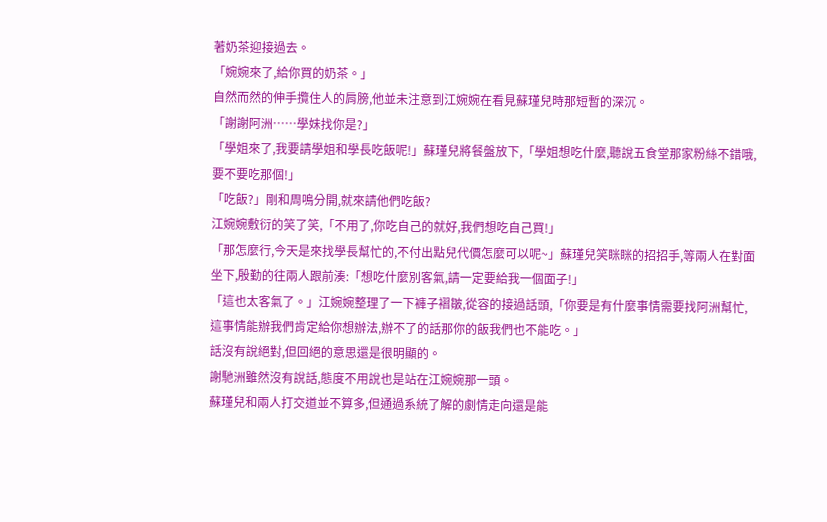著奶茶迎接過去。
「婉婉來了,給你買的奶茶。」
自然而然的伸手攬住人的肩膀,他並未注意到江婉婉在看見蘇瑾兒時那短暫的深沉。
「謝謝阿洲……學妹找你是?」
「學姐來了,我要請學姐和學長吃飯呢!」蘇瑾兒將餐盤放下,「學姐想吃什麼,聽說五食堂那家粉絲不錯哦,要不要吃那個!」
「吃飯?」剛和周鳴分開,就來請他們吃飯?
江婉婉敷衍的笑了笑,「不用了,你吃自己的就好,我們想吃自己買!」
「那怎麼行,今天是來找學長幫忙的,不付出點兒代價怎麼可以呢~」蘇瑾兒笑眯眯的招招手,等兩人在對面坐下,殷勤的往兩人跟前湊:「想吃什麼別客氣,請一定要給我一個面子!」
「這也太客氣了。」江婉婉整理了一下褲子褶皺,從容的接過話頭,「你要是有什麼事情需要找阿洲幫忙,這事情能辦我們肯定給你想辦法,辦不了的話那你的飯我們也不能吃。」
話沒有說絕對,但回絕的意思還是很明顯的。
謝馳洲雖然沒有說話,態度不用說也是站在江婉婉那一頭。
蘇瑾兒和兩人打交道並不算多,但通過系統了解的劇情走向還是能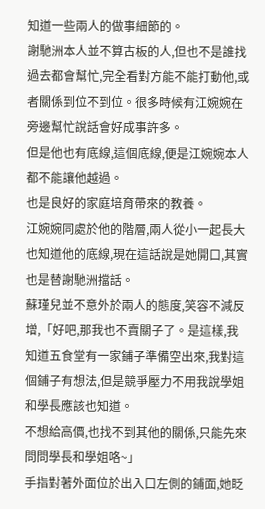知道一些兩人的做事細節的。
謝馳洲本人並不算古板的人,但也不是誰找過去都會幫忙,完全看對方能不能打動他,或者關係到位不到位。很多時候有江婉婉在旁邊幫忙說話會好成事許多。
但是他也有底線,這個底線,便是江婉婉本人都不能讓他越過。
也是良好的家庭培育帶來的教養。
江婉婉同處於他的階層,兩人從小一起長大也知道他的底線,現在這話說是她開口,其實也是替謝馳洲擋話。
蘇瑾兒並不意外於兩人的態度,笑容不減反增,「好吧,那我也不賣關子了。是這樣,我知道五食堂有一家鋪子準備空出來,我對這個鋪子有想法,但是競爭壓力不用我說學姐和學長應該也知道。
不想給高價,也找不到其他的關係,只能先來問問學長和學姐咯~」
手指對著外面位於出入口左側的鋪面,她眨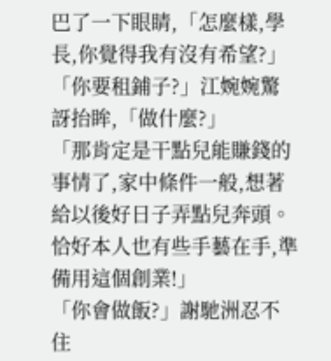巴了一下眼睛,「怎麼樣,學長,你覺得我有沒有希望?」
「你要租鋪子?」江婉婉驚訝抬眸,「做什麼?」
「那肯定是干點兒能賺錢的事情了,家中條件一般,想著給以後好日子弄點兒奔頭。恰好本人也有些手藝在手,準備用這個創業!」
「你會做飯?」謝馳洲忍不住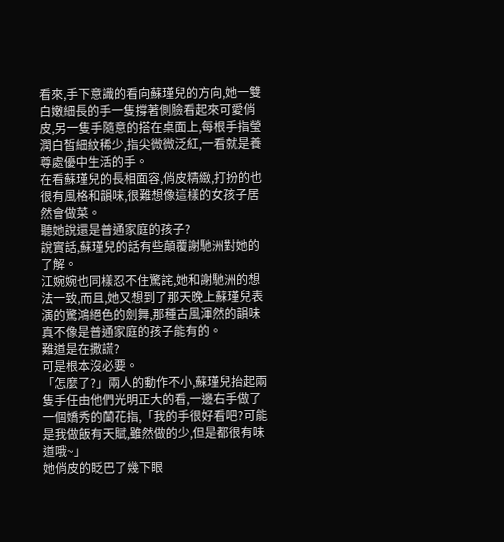看來,手下意識的看向蘇瑾兒的方向,她一雙白嫩細長的手一隻撐著側臉看起來可愛俏皮,另一隻手隨意的搭在桌面上,每根手指瑩潤白皙細紋稀少,指尖微微泛紅,一看就是養尊處優中生活的手。
在看蘇瑾兒的長相面容,俏皮精緻,打扮的也很有風格和韻味,很難想像這樣的女孩子居然會做菜。
聽她說還是普通家庭的孩子?
說實話,蘇瑾兒的話有些顛覆謝馳洲對她的了解。
江婉婉也同樣忍不住驚詫,她和謝馳洲的想法一致,而且,她又想到了那天晚上蘇瑾兒表演的驚鴻絕色的劍舞,那種古風渾然的韻味真不像是普通家庭的孩子能有的。
難道是在撒謊?
可是根本沒必要。
「怎麼了?」兩人的動作不小,蘇瑾兒抬起兩隻手任由他們光明正大的看,一邊右手做了一個嬌秀的蘭花指,「我的手很好看吧?可能是我做飯有天賦,雖然做的少,但是都很有味道哦~」
她俏皮的眨巴了幾下眼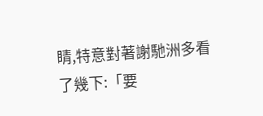睛,特意對著謝馳洲多看了幾下:「要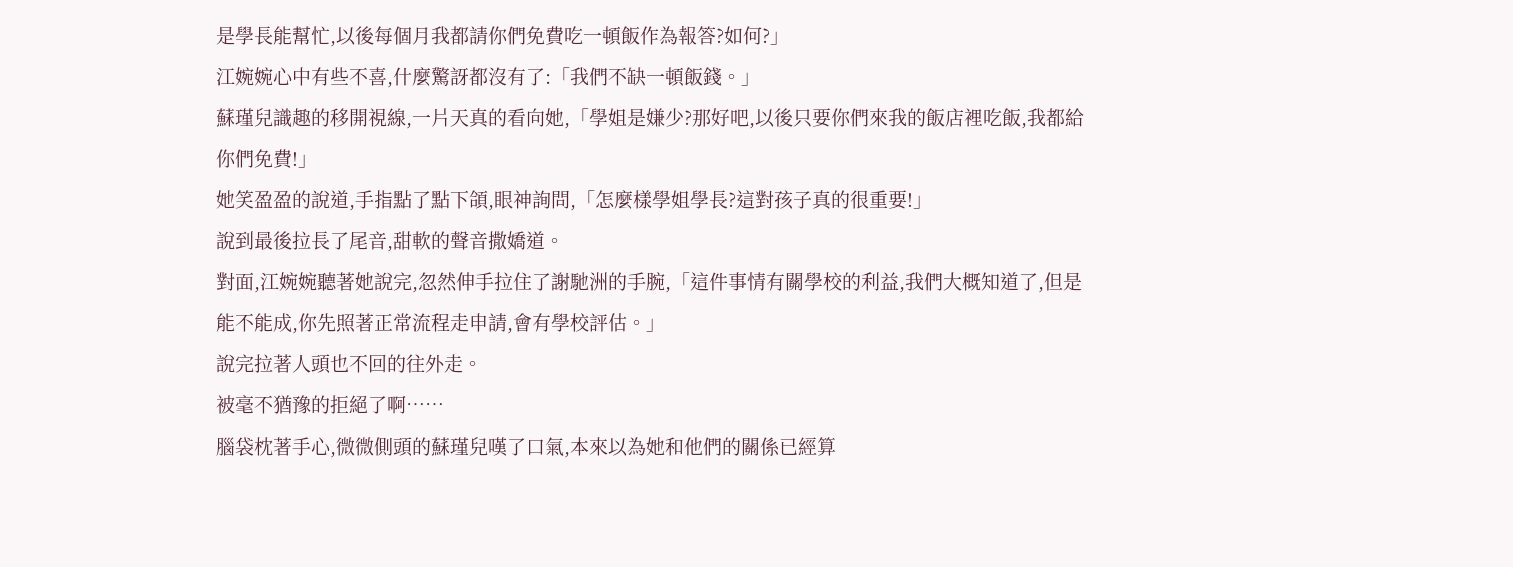是學長能幫忙,以後每個月我都請你們免費吃一頓飯作為報答?如何?」
江婉婉心中有些不喜,什麼驚訝都沒有了:「我們不缺一頓飯錢。」
蘇瑾兒識趣的移開視線,一片天真的看向她,「學姐是嫌少?那好吧,以後只要你們來我的飯店裡吃飯,我都給你們免費!」
她笑盈盈的說道,手指點了點下頜,眼神詢問,「怎麼樣學姐學長?這對孩子真的很重要!」
說到最後拉長了尾音,甜軟的聲音撒嬌道。
對面,江婉婉聽著她說完,忽然伸手拉住了謝馳洲的手腕,「這件事情有關學校的利益,我們大概知道了,但是能不能成,你先照著正常流程走申請,會有學校評估。」
說完拉著人頭也不回的往外走。
被毫不猶豫的拒絕了啊……
腦袋枕著手心,微微側頭的蘇瑾兒嘆了口氣,本來以為她和他們的關係已經算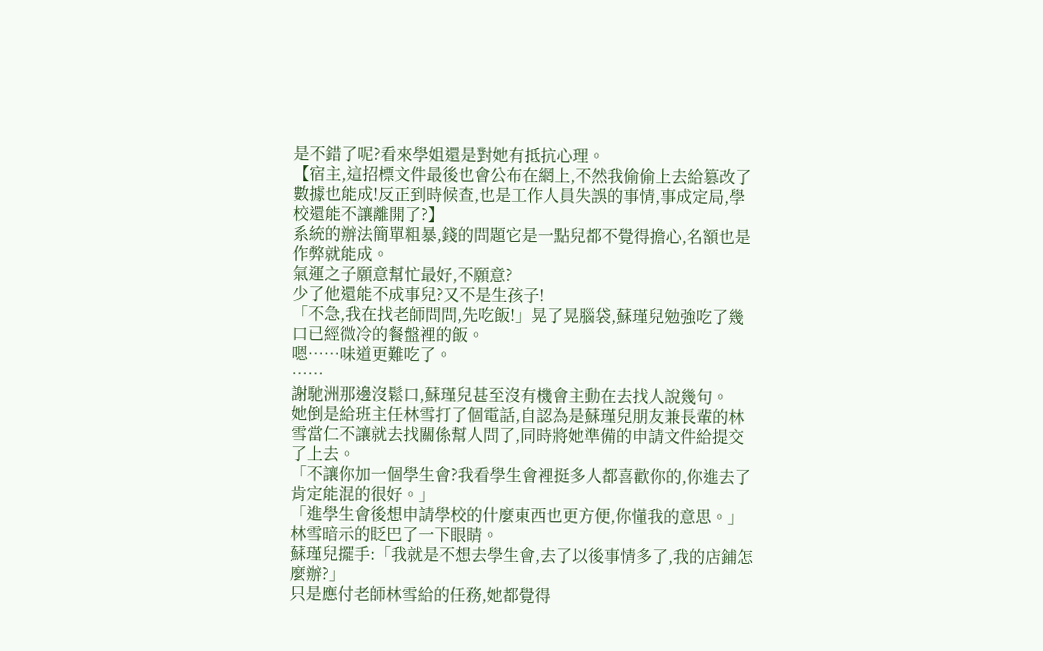是不錯了呢?看來學姐還是對她有抵抗心理。
【宿主,這招標文件最後也會公布在網上,不然我偷偷上去給篡改了數據也能成!反正到時候查,也是工作人員失誤的事情,事成定局,學校還能不讓離開了?】
系統的辦法簡單粗暴,錢的問題它是一點兒都不覺得擔心,名額也是作弊就能成。
氣運之子願意幫忙最好,不願意?
少了他還能不成事兒?又不是生孩子!
「不急,我在找老師問問,先吃飯!」晃了晃腦袋,蘇瑾兒勉強吃了幾口已經微冷的餐盤裡的飯。
嗯……味道更難吃了。
……
謝馳洲那邊沒鬆口,蘇瑾兒甚至沒有機會主動在去找人說幾句。
她倒是給班主任林雪打了個電話,自認為是蘇瑾兒朋友兼長輩的林雪當仁不讓就去找關係幫人問了,同時將她準備的申請文件給提交了上去。
「不讓你加一個學生會?我看學生會裡挺多人都喜歡你的,你進去了肯定能混的很好。」
「進學生會後想申請學校的什麼東西也更方便,你懂我的意思。」
林雪暗示的眨巴了一下眼睛。
蘇瑾兒擺手:「我就是不想去學生會,去了以後事情多了,我的店鋪怎麼辦?」
只是應付老師林雪給的任務,她都覺得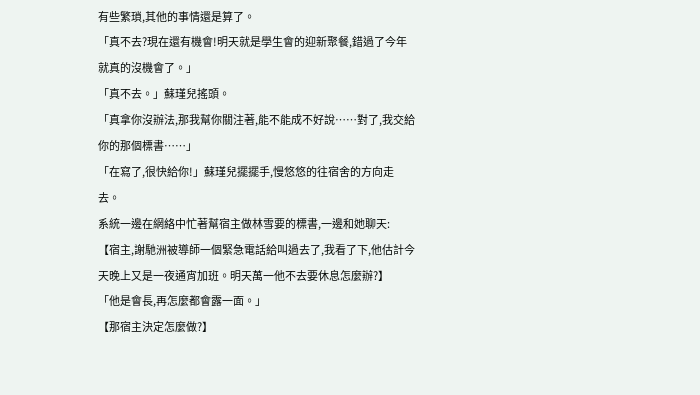有些繁瑣,其他的事情還是算了。
「真不去?現在還有機會!明天就是學生會的迎新聚餐,錯過了今年就真的沒機會了。」
「真不去。」蘇瑾兒搖頭。
「真拿你沒辦法,那我幫你關注著,能不能成不好說……對了,我交給你的那個標書……」
「在寫了,很快給你!」蘇瑾兒擺擺手,慢悠悠的往宿舍的方向走去。
系統一邊在網絡中忙著幫宿主做林雪要的標書,一邊和她聊天:
【宿主,謝馳洲被導師一個緊急電話給叫過去了,我看了下,他估計今天晚上又是一夜通宵加班。明天萬一他不去要休息怎麼辦?】
「他是會長,再怎麼都會露一面。」
【那宿主決定怎麼做?】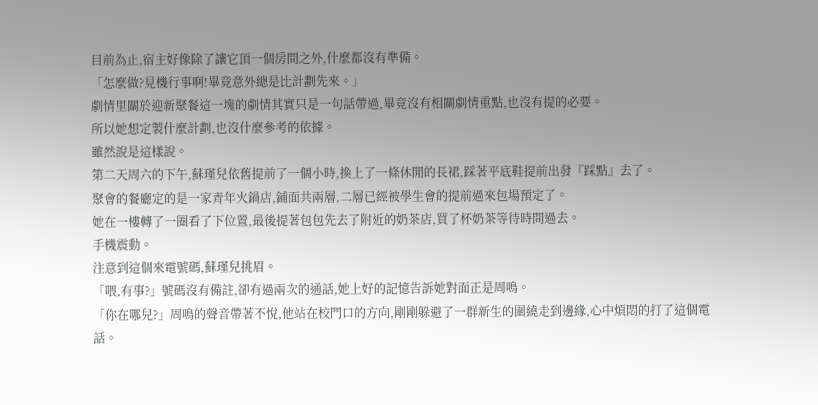目前為止,宿主好像除了讓它頂一個房間之外,什麼都沒有準備。
「怎麼做?見機行事啊!畢竟意外總是比計劃先來。」
劇情里關於迎新聚餐這一塊的劇情其實只是一句話帶過,畢竟沒有相關劇情重點,也沒有提的必要。
所以她想定製什麼計劃,也沒什麼參考的依據。
雖然說是這樣說。
第二天周六的下午,蘇瑾兒依舊提前了一個小時,換上了一條休閒的長裙,踩著平底鞋提前出發『踩點』去了。
聚會的餐廳定的是一家青年火鍋店,鋪面共兩層,二層已經被學生會的提前過來包場預定了。
她在一樓轉了一圈看了下位置,最後提著包包先去了附近的奶茶店,買了杯奶茶等待時間過去。
手機震動。
注意到這個來電號碼,蘇瑾兒挑眉。
「喂,有事?」號碼沒有備註,卻有過兩次的通話,她上好的記憶告訴她對面正是周鳴。
「你在哪兒?」周鳴的聲音帶著不悅,他站在校門口的方向,剛剛躲避了一群新生的圍繞走到邊緣,心中煩悶的打了這個電話。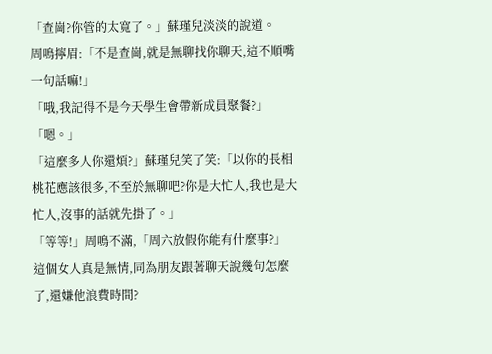「查崗?你管的太寬了。」蘇瑾兒淡淡的說道。
周鳴擰眉:「不是查崗,就是無聊找你聊天,這不順嘴一句話嘛!」
「哦,我記得不是今天學生會帶新成員聚餐?」
「嗯。」
「這麼多人你還煩?」蘇瑾兒笑了笑:「以你的長相桃花應該很多,不至於無聊吧?你是大忙人,我也是大忙人,沒事的話就先掛了。」
「等等!」周鳴不滿,「周六放假你能有什麼事?」
這個女人真是無情,同為朋友跟著聊天說幾句怎麼了,還嫌他浪費時間?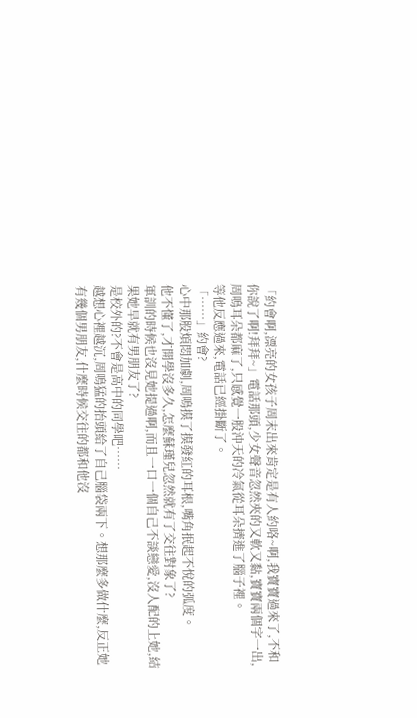「約會啊,漂亮的女孩子周末出來肯定是有人約咯~啊,我寶寶過來了,不和你說了啊!拜拜~」電話那頭,少女聲音忽然夾的又軟又黏,寶寶兩個字一出,周鳴耳朵都麻了,只感覺一股沖天的冷氣從耳朵擠進了腦子裡。
等他反應過來,電話已經掛斷了。
「……」約會?
心中那股煩悶加劇,周鳴摸了摸發紅的耳根,嘴角抿起不悅的弧度。
他不懂了,才開學沒多久,怎麼蘇瑾兒忽然就有了交往對象了?
軍訓的時候也沒見她提過啊,而且一口一個自己不談戀愛,沒人配的上她,結果她早就有男朋友了?
是校外的?不會是高中的同學吧……
越想心裡越沉,周鳴猛的抬頭給了自己腦袋兩下。想那麼多做什麼,反正她有幾個男朋友,什麼時候交往的都和他沒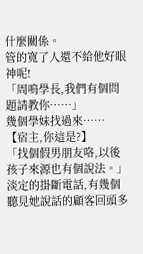什麼關係。
管的寬了人還不給他好眼神呢!
「周鳴學長,我們有個問題請教你……」
幾個學妹找過來……
【宿主,你這是?】
「找個假男朋友咯,以後孩子來源也有個說法。」淡定的掛斷電話,有幾個聽見她說話的顧客回頭多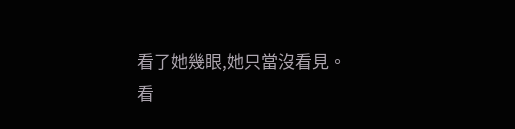看了她幾眼,她只當沒看見。
看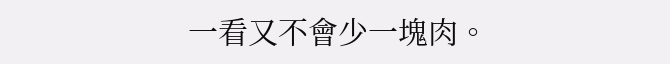一看又不會少一塊肉。